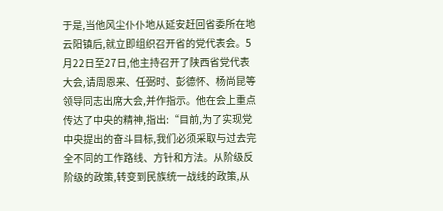于是,当他风尘仆仆地从延安赶回省委所在地云阳镇后,就立即组织召开省的党代表会。5月22日至27日,他主持召开了陕西省党代表大会,请周恩来、任弼时、彭德怀、杨尚昆等领导同志出席大会,并作指示。他在会上重点传达了中央的精神,指出:“目前,为了实现党中央提出的奋斗目标,我们必须采取与过去完全不同的工作路线、方针和方法。从阶级反阶级的政策,转变到民族统一战线的政策,从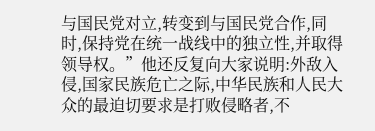与国民党对立,转变到与国民党合作,同时,保持党在统一战线中的独立性,并取得领导权。”他还反复向大家说明:外敌入侵,国家民族危亡之际,中华民族和人民大众的最迫切要求是打败侵略者,不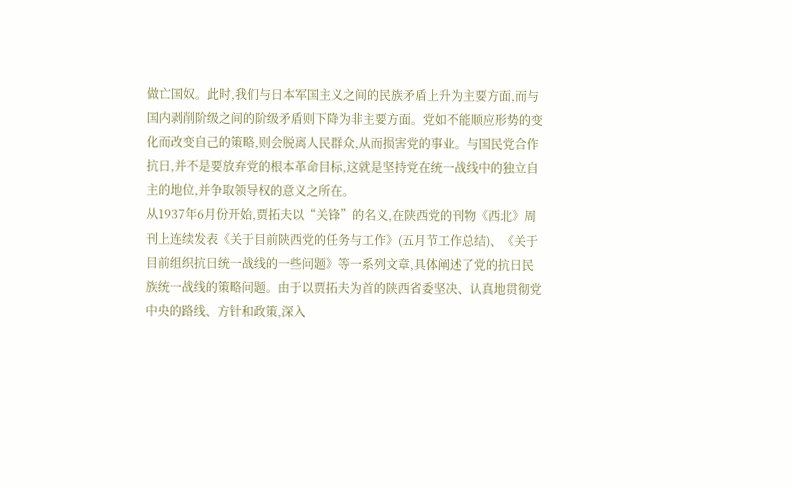做亡国奴。此时,我们与日本军国主义之间的民族矛盾上升为主要方面,而与国内剥削阶级之间的阶级矛盾则下降为非主要方面。党如不能顺应形势的变化而改变自己的策略,则会脱离人民群众,从而损害党的事业。与国民党合作抗日,并不是要放弃党的根本革命目标,这就是坚持党在统一战线中的独立自主的地位,并争取领导权的意义之所在。
从1937年6月份开始,贾拓夫以“关锋”的名义,在陕西党的刊物《西北》周刊上连续发表《关于目前陕西党的任务与工作》(五月节工作总结)、《关于目前组织抗日统一战线的一些问题》等一系列文章,具体阐述了党的抗日民族统一战线的策略问题。由于以贾拓夫为首的陕西省委坚决、认真地贯彻党中央的路线、方针和政策,深入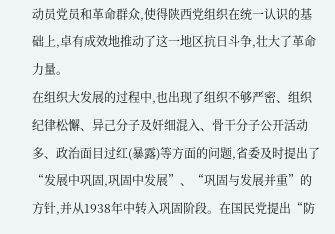动员党员和革命群众,使得陕西党组织在统一认识的基础上,卓有成效地推动了这一地区抗日斗争,壮大了革命力量。
在组织大发展的过程中,也出现了组织不够严密、组织纪律松懈、异己分子及奸细混入、骨干分子公开活动多、政治面目过红(暴露)等方面的问题,省委及时提出了“发展中巩固,巩固中发展”、“巩固与发展并重”的方针,并从1938年中转入巩固阶段。在国民党提出“防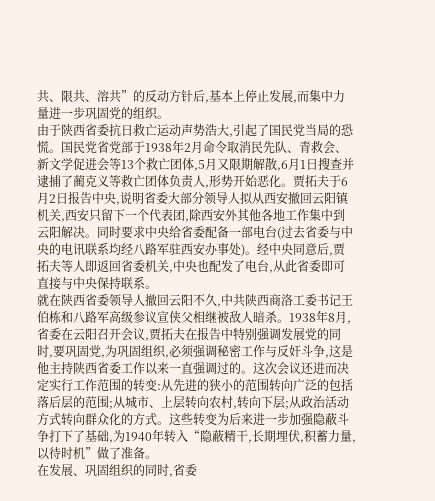共、限共、溶共”的反动方针后,基本上停止发展,而集中力量进一步巩固党的组织。
由于陕西省委抗日救亡运动声势浩大,引起了国民党当局的恐慌。国民党省党部于1938年2月命令取消民先队、青救会、新文学促进会等13个救亡团体,5月又限期解散,6月1日搜查并逮捕了蔺克义等救亡团体负责人,形势开始恶化。贾拓夫于6月2日报告中央,说明省委大部分领导人拟从西安撤回云阳镇机关,西安只留下一个代表团,除西安外其他各地工作集中到云阳解决。同时要求中央给省委配备一部电台(过去省委与中央的电讯联系均经八路军驻西安办事处)。经中央同意后,贾拓夫等人即返回省委机关,中央也配发了电台,从此省委即可直接与中央保持联系。
就在陕西省委领导人撤回云阳不久,中共陕西商洛工委书记王伯栋和八路军高级参议宣侠父相继被敌人暗杀。1938年8月,省委在云阳召开会议,贾拓夫在报告中特别强调发展党的同时,要巩固党,为巩固组织,必须强调秘密工作与反奸斗争,这是他主持陕西省委工作以来一直强调过的。这次会议还进而决定实行工作范围的转变:从先进的狭小的范围转向广泛的包括落后层的范围;从城市、上层转向农村,转向下层;从政治活动方式转向群众化的方式。这些转变为后来进一步加强隐蔽斗争打下了基础,为1940年转入“隐蔽精干,长期埋伏,积蓄力量,以待时机”做了准备。
在发展、巩固组织的同时,省委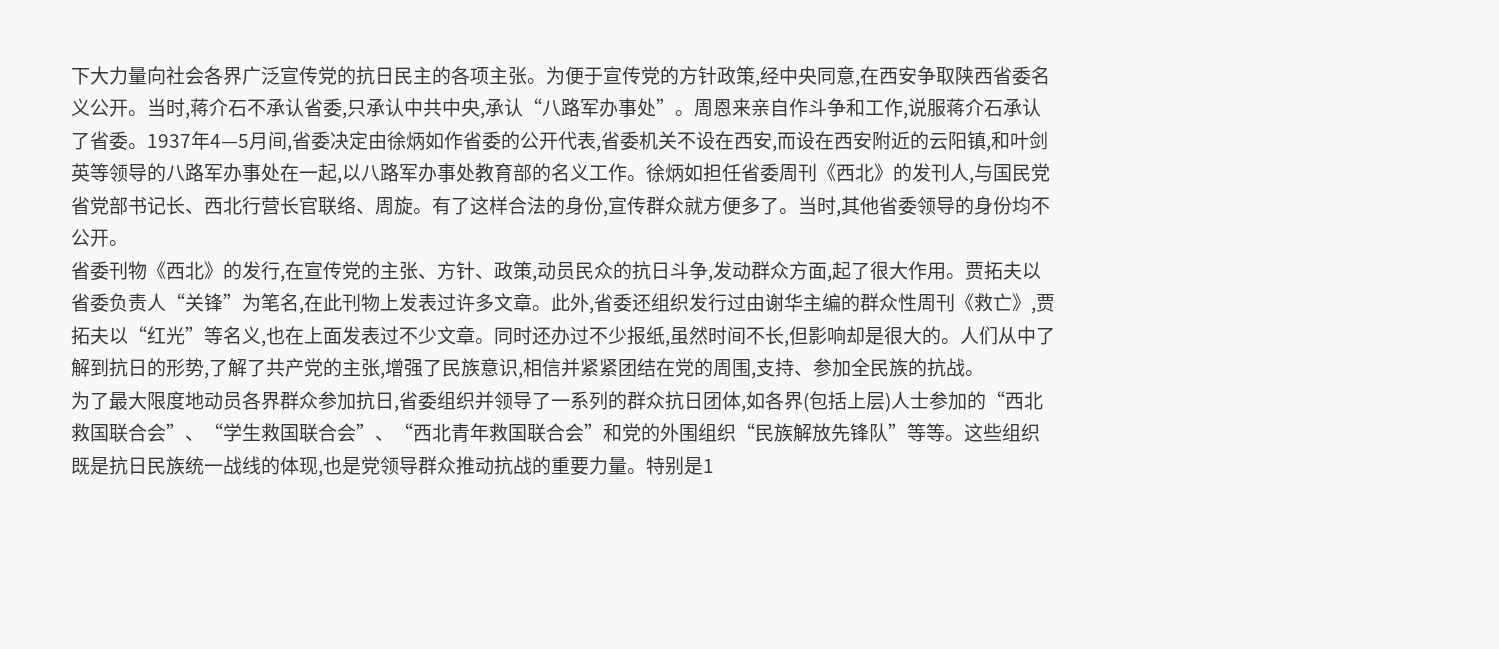下大力量向社会各界广泛宣传党的抗日民主的各项主张。为便于宣传党的方针政策,经中央同意,在西安争取陕西省委名义公开。当时,蒋介石不承认省委,只承认中共中央,承认“八路军办事处”。周恩来亲自作斗争和工作,说服蒋介石承认了省委。1937年4—5月间,省委决定由徐炳如作省委的公开代表,省委机关不设在西安,而设在西安附近的云阳镇,和叶剑英等领导的八路军办事处在一起,以八路军办事处教育部的名义工作。徐炳如担任省委周刊《西北》的发刊人,与国民党省党部书记长、西北行营长官联络、周旋。有了这样合法的身份,宣传群众就方便多了。当时,其他省委领导的身份均不公开。
省委刊物《西北》的发行,在宣传党的主张、方针、政策,动员民众的抗日斗争,发动群众方面,起了很大作用。贾拓夫以省委负责人“关锋”为笔名,在此刊物上发表过许多文章。此外,省委还组织发行过由谢华主编的群众性周刊《救亡》,贾拓夫以“红光”等名义,也在上面发表过不少文章。同时还办过不少报纸,虽然时间不长,但影响却是很大的。人们从中了解到抗日的形势,了解了共产党的主张,增强了民族意识,相信并紧紧团结在党的周围,支持、参加全民族的抗战。
为了最大限度地动员各界群众参加抗日,省委组织并领导了一系列的群众抗日团体,如各界(包括上层)人士参加的“西北救国联合会”、“学生救国联合会”、“西北青年救国联合会”和党的外围组织“民族解放先锋队”等等。这些组织既是抗日民族统一战线的体现,也是党领导群众推动抗战的重要力量。特别是1